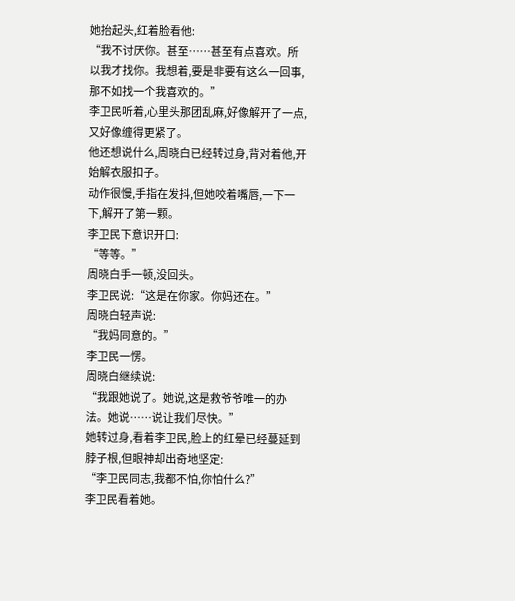她抬起头,红着脸看他:
“我不讨厌你。甚至……甚至有点喜欢。所以我才找你。我想着,要是非要有这么一回事,那不如找一个我喜欢的。”
李卫民听着,心里头那团乱麻,好像解开了一点,又好像缠得更紧了。
他还想说什么,周晓白已经转过身,背对着他,开始解衣服扣子。
动作很慢,手指在发抖,但她咬着嘴唇,一下一下,解开了第一颗。
李卫民下意识开口:
“等等。”
周晓白手一顿,没回头。
李卫民说:“这是在你家。你妈还在。”
周晓白轻声说:
“我妈同意的。”
李卫民一愣。
周晓白继续说:
“我跟她说了。她说,这是救爷爷唯一的办法。她说……说让我们尽快。”
她转过身,看着李卫民,脸上的红晕已经蔓延到脖子根,但眼神却出奇地坚定:
“李卫民同志,我都不怕,你怕什么?”
李卫民看着她。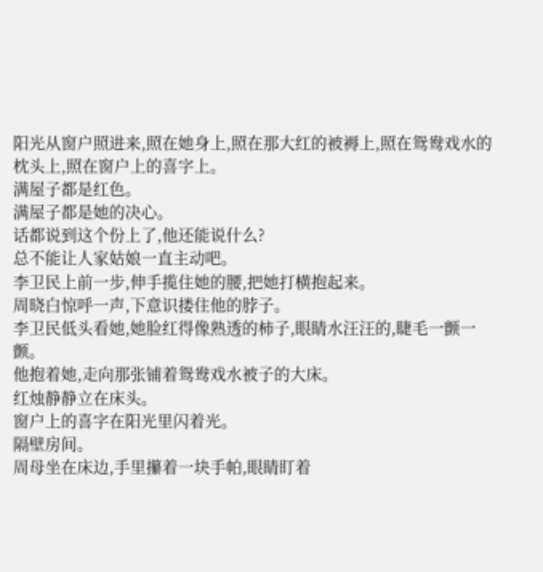阳光从窗户照进来,照在她身上,照在那大红的被褥上,照在鸳鸯戏水的枕头上,照在窗户上的喜字上。
满屋子都是红色。
满屋子都是她的决心。
话都说到这个份上了,他还能说什么?
总不能让人家姑娘一直主动吧。
李卫民上前一步,伸手揽住她的腰,把她打横抱起来。
周晓白惊呼一声,下意识搂住他的脖子。
李卫民低头看她,她脸红得像熟透的柿子,眼睛水汪汪的,睫毛一颤一颤。
他抱着她,走向那张铺着鸳鸯戏水被子的大床。
红烛静静立在床头。
窗户上的喜字在阳光里闪着光。
隔壁房间。
周母坐在床边,手里攥着一块手帕,眼睛盯着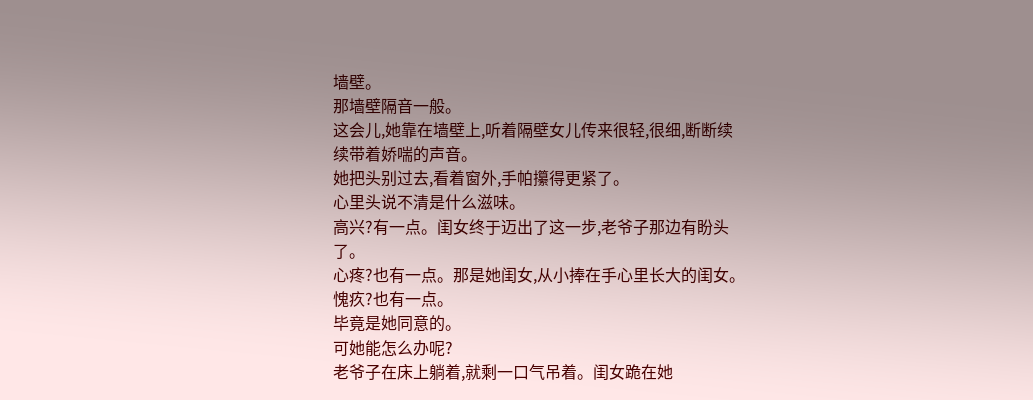墙壁。
那墙壁隔音一般。
这会儿,她靠在墙壁上,听着隔壁女儿传来很轻,很细,断断续续带着娇喘的声音。
她把头别过去,看着窗外,手帕攥得更紧了。
心里头说不清是什么滋味。
高兴?有一点。闺女终于迈出了这一步,老爷子那边有盼头了。
心疼?也有一点。那是她闺女,从小捧在手心里长大的闺女。
愧疚?也有一点。
毕竟是她同意的。
可她能怎么办呢?
老爷子在床上躺着,就剩一口气吊着。闺女跪在她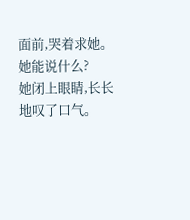面前,哭着求她。她能说什么?
她闭上眼睛,长长地叹了口气。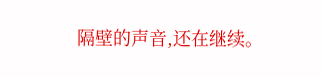隔壁的声音,还在继续。